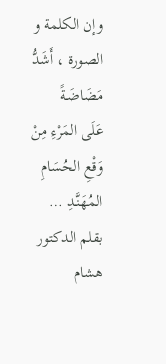وإن الكلمة و الصورة ، أَشَدُّ مَضَاضَـةً
عَلَى المَرْءِ مِنْ وَقْعِ الحُسَامِ المُهَنَّـدِ …
بقلم الدكتور هشام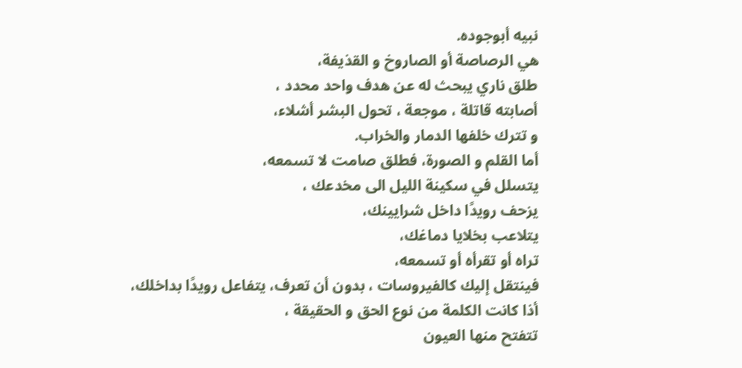نبيه أبوجوده.
هي الرصاصة أو الصاروخ و القذيفة،
طلق ناري يبحث له عن هدف واحد محدد ،
أصابته قاتلة ، موجعة ، تحول البشر أشلاء،
و تترك خلفها الدمار والخراب.
أما القلم و الصورة، فطلق صامت لا تسمعه،
يتسلل في سكينة الليل الى مخدعك ،
يزحف رويدًا داخل شرايينك،
يتلاعب بخلايا دماغك،
تراه أو تقرأه أو تسمعه،
فينتقل إليك كالفيروسات ، بدون أن تعرف، يتفاعل رويدًا بداخلك،
أذا كانت الكلمة من نوع الحق و الحقيقة ،
تتفتح منها العيون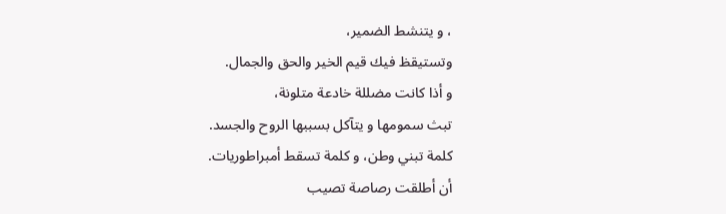، و يتنشط الضمير،
وتستيقظ فيك قيم الخير والحق والجمال.
و أذا كانت مضللة خادعة متلونة،
تبث سمومها و يتآكل بسببها الروح والجسد.
كلمة تبني وطن، و كلمة تسقط أمبراطوريات.
أن أطلقت رصاصة تصيب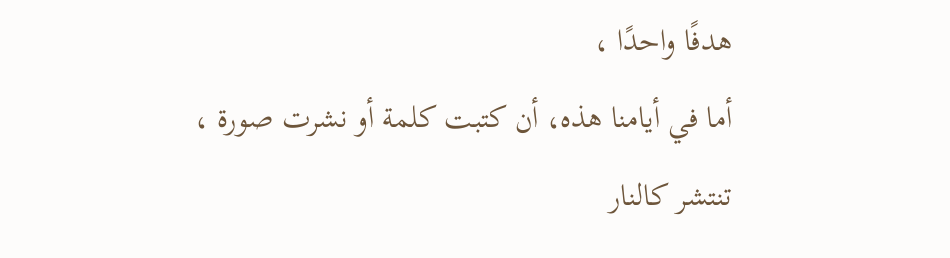هدفًا واحدًا ،
أما في أيامنا هذه، أن كتبت كلمة أو نشرت صورة ،
تنتشر كالنار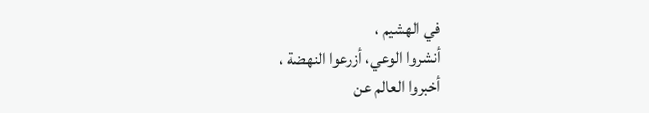في الهشيم ،
أنشروا الوعي، أزرعوا النهضة ،
أخبروا العالم عن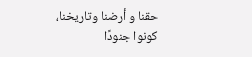حقنا و أرضنا وتاريخنا،
كونوا جنودًا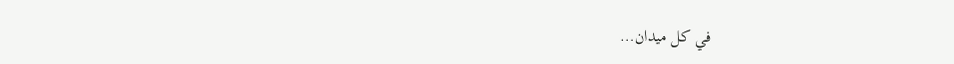في كل ميدان…